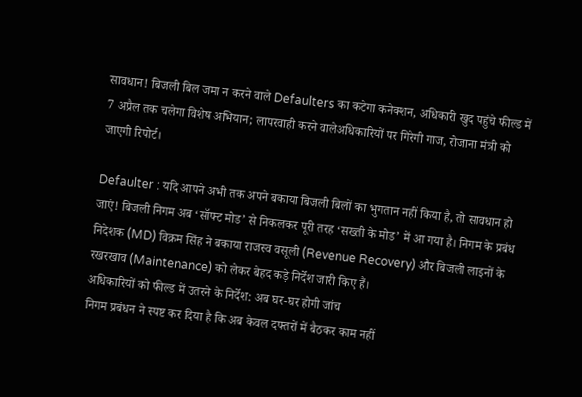सावधान! बिजली बिल जमा न करने वाले Defaulters का कटेगा कनेक्शन, अधिकारी खुद पहुंचे फील्ड में
7 अप्रैल तक चलेगा विशेष अभियान; लापरवाही करने वालेअधिकारियों पर गिरेगी गाज, रोजाना मंत्री को जाएगी रिपोर्ट।

Defaulter : यदि आपने अभी तक अपने बकाया बिजली बिलों का भुगतान नहीं किया है, तो सावधान हो जाएं! बिजली निगम अब ‘सॉफ्ट मोड’ से निकलकर पूरी तरह ‘सख्ती के मोड’ में आ गया है। निगम के प्रबंध निदेशक (MD) विक्रम सिंह ने बकाया राजस्व वसूली (Revenue Recovery) और बिजली लाइनों के रखरखाव (Maintenance) को लेकर बेहद कड़े निर्देश जारी किए हैं।
अधिकारियों को फील्ड में उतरने के निर्देश: अब घर-घर होगी जांच
निगम प्रबंधन ने स्पष्ट कर दिया है कि अब केवल दफ्तरों में बैठकर काम नहीं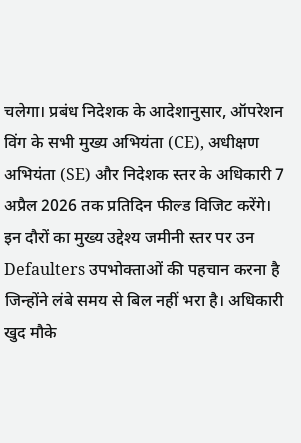चलेगा। प्रबंध निदेशक के आदेशानुसार, ऑपरेशन विंग के सभी मुख्य अभियंता (CE), अधीक्षण अभियंता (SE) और निदेशक स्तर के अधिकारी 7 अप्रैल 2026 तक प्रतिदिन फील्ड विजिट करेंगे।
इन दौरों का मुख्य उद्देश्य जमीनी स्तर पर उन Defaulters उपभोक्ताओं की पहचान करना है जिन्होंने लंबे समय से बिल नहीं भरा है। अधिकारी खुद मौके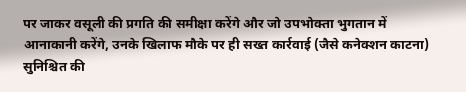पर जाकर वसूली की प्रगति की समीक्षा करेंगे और जो उपभोक्ता भुगतान में आनाकानी करेंगे, उनके खिलाफ मौके पर ही सख्त कार्रवाई (जैसे कनेक्शन काटना) सुनिश्चित की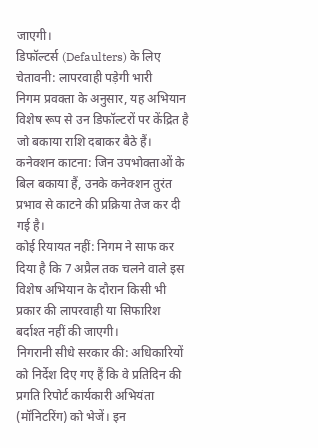जाएगी।
डिफॉल्टर्स (Defaulters) के लिए चेतावनी: लापरवाही पड़ेगी भारी
निगम प्रवक्ता के अनुसार, यह अभियान विशेष रूप से उन डिफॉल्टरों पर केंद्रित है जो बकाया राशि दबाकर बैठे हैं।
कनेक्शन काटना: जिन उपभोक्ताओं के बिल बकाया हैं, उनके कनेक्शन तुरंत प्रभाव से काटने की प्रक्रिया तेज कर दी गई है।
कोई रियायत नहीं: निगम ने साफ कर दिया है कि 7 अप्रैल तक चलने वाले इस विशेष अभियान के दौरान किसी भी प्रकार की लापरवाही या सिफारिश बर्दाश्त नहीं की जाएगी।
निगरानी सीधे सरकार की: अधिकारियों को निर्देश दिए गए हैं कि वे प्रतिदिन की प्रगति रिपोर्ट कार्यकारी अभियंता (मॉनिटरिंग) को भेजें। इन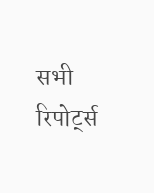सभी रिपोर्ट्स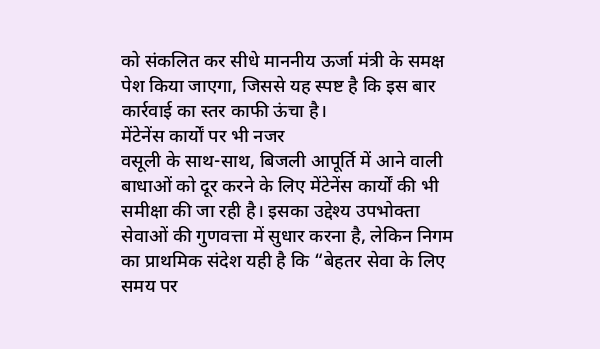को संकलित कर सीधे माननीय ऊर्जा मंत्री के समक्ष पेश किया जाएगा, जिससे यह स्पष्ट है कि इस बार कार्रवाई का स्तर काफी ऊंचा है।
मेंटेनेंस कार्यों पर भी नजर
वसूली के साथ-साथ, बिजली आपूर्ति में आने वाली बाधाओं को दूर करने के लिए मेंटेनेंस कार्यों की भी समीक्षा की जा रही है। इसका उद्देश्य उपभोक्ता सेवाओं की गुणवत्ता में सुधार करना है, लेकिन निगम का प्राथमिक संदेश यही है कि “बेहतर सेवा के लिए समय पर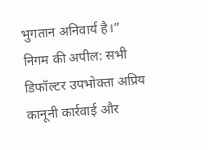भुगतान अनिवार्य है।”
निगम की अपील: सभी डिफॉल्टर उपभोक्ता अप्रिय कानूनी कार्रवाई और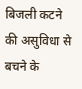बिजली कटने की असुविधा से बचने के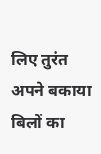लिए तुरंत अपने बकाया बिलों का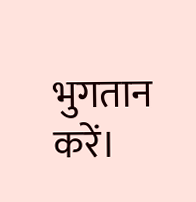भुगतान करें।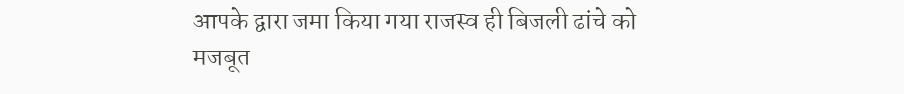आपके द्वारा जमा किया गया राजस्व ही बिजली ढांचे को मजबूत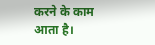करने के काम आता है।